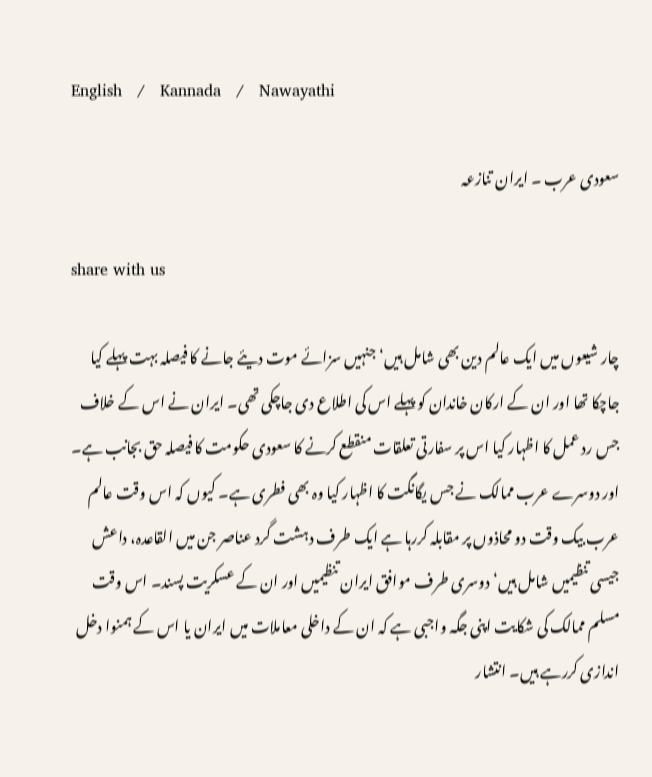English   /   Kannada   /   Nawayathi

سعودی عرب ۔ ایران تنازعہ

share with us

چار شیعوں میں ایک عالم دین بھی شامل ہیں‘ جنہیں سزائے موت دیئے جانے کا فیصلہ بہت پہلے کیا جاچکا تھا اور ان کے ارکان خاندان کو پہلے اس کی اطلاع دی جاچکی تھی۔ ایران نے اس کے خلاف جس رد عمل کا اظہار کیا اس پر سفارتی تعلقات منقطع کرنے کا سعودی حکومت کا فیصلہ حق بجانب ہے۔ اور دوسرے عرب ممالک نے جس یگانگت کا اظہار کیا وہ بھی فطری ہے۔ کیوں کہ اس وقت عالم عرب بیک وقت دو محاذوں پر مقابلہ کررہا ہے ایک طرف دہشت گرد عناصر جن میں القاعدہ، داعش جیسی تنظیمیں شامل ہیں‘ دوسری طرف موافق ایران تنظیمیں اور ان کے عسکریت پسند۔ اس وقت مسلم ممالک کی شکایت اپنی جگہ واجبی ہے کہ ان کے داخلی معاملات میں ایران یا اس کے ہمنوا دخل اندازی کررہے ہیں۔ انتشار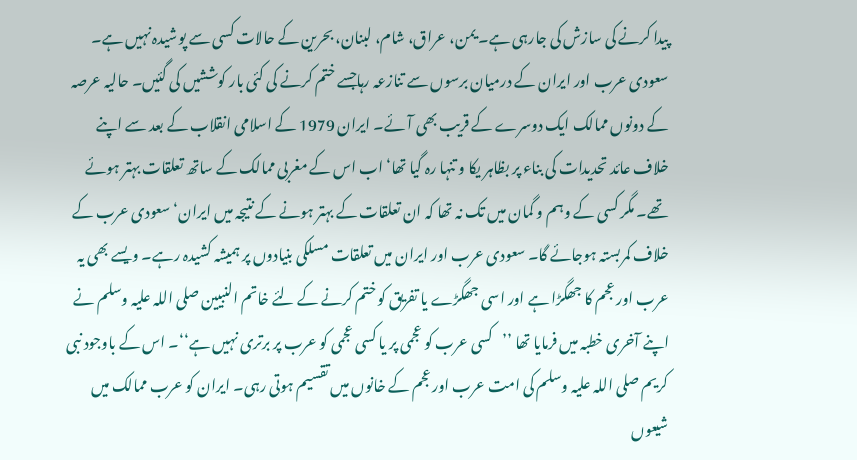پیدا کرنے کی سازش کی جارہی ہے۔ یمن، عراق، شام، لبنان، بحرین کے حالات کسی سے پوشیدہ نہیں ہے۔ سعودی عرب اور ایران کے درمیان برسوں سے تنازعہ رہاجسے ختم کرنے کی کئی بار کوششیں کی گئیں۔ حالیہ عرصہ کے دونوں ممالک ایک دوسرے کے قریب بھی آئے۔ ایران 1979 کے اسلامی انقلاب کے بعد سے اپنے خلاف عائد تحدیدات کی بناء پر بظاہر یکا و تنہا رہ گیا تھا‘ اب اس کے مغربی ممالک کے ساتھ تعلقات بہتر ہوئے تھے۔ مگر کسی کے وہم و گمان میں تک نہ تھا کہ ان تعلقات کے بہتر ہونے کے نتیجہ میں ایران‘ سعودی عرب کے خلاف کمربستہ ہوجائے گا۔ سعودی عرب اور ایران میں تعلقات مسلکی بنیادوں پر ہمیشہ کشیدہ رہے۔ ویسے بھی یہ عرب اور عجم کا جھگڑا ہے اور اسی جھگڑے یا تفریق کو ختم کرنے کے لئے خاتم النبیین صلی اللہ علیہ وسلم نے اپنے آخری خطبہ میں فرمایا تھا ’’کسی عرب کو عجمی پر یا کسی عجمی کو عرب پر برتری نہیں ہے‘‘۔ اس کے باوجود نبی کریم صلی اللہ علیہ وسلم کی امت عرب اور عجم کے خانوں میں تقسیم ہوتی رہی۔ ایران کو عرب ممالک میں شیعوں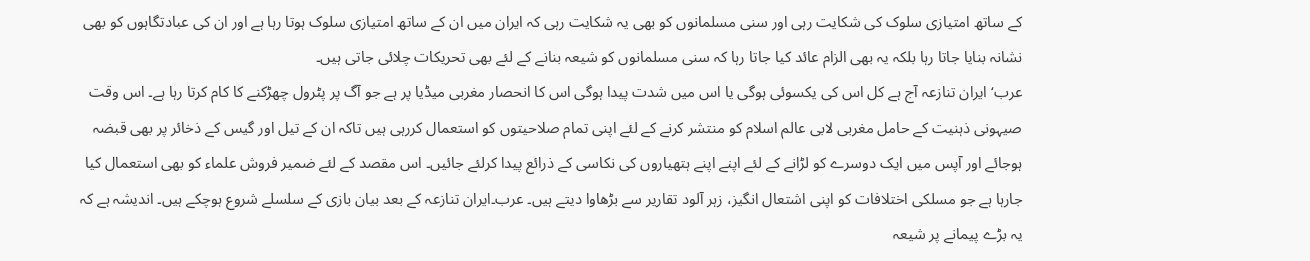کے ساتھ امتیازی سلوک کی شکایت رہی اور سنی مسلمانوں کو بھی یہ شکایت رہی کہ ایران میں ان کے ساتھ امتیازی سلوک ہوتا رہا ہے اور ان کی عبادتگاہوں کو بھی نشانہ بنایا جاتا رہا بلکہ یہ بھی الزام عائد کیا جاتا رہا کہ سنی مسلمانوں کو شیعہ بنانے کے لئے بھی تحریکات چلائی جاتی ہیں۔
عرب‘ ایران تنازعہ آج ہے کل اس کی یکسوئی ہوگی یا اس میں شدت پیدا ہوگی اس کا انحصار مغربی میڈیا پر ہے جو آگ پر پٹرول چھڑکنے کا کام کرتا رہا ہے۔ اس وقت صیہونی ذہنیت کے حامل مغربی لابی عالم اسلام کو منتشر کرنے کے لئے اپنی تمام صلاحیتوں کو استعمال کررہی ہیں تاکہ ان کے تیل اور گیس کے ذخائر پر بھی قبضہ ہوجائے اور آپس میں ایک دوسرے کو لڑانے کے لئے اپنے اپنے ہتھیاروں کی نکاسی کے ذرائع پیدا کرلئے جائیں۔ اس مقصد کے لئے ضمیر فروش علماء کو بھی استعمال کیا جارہا ہے جو مسلکی اختلافات کو اپنی اشتعال انگیز، زہر آلود تقاریر سے بڑھاوا دیتے ہیں۔ عرب۔ایران تنازعہ کے بعد بیان بازی کے سلسلے شروع ہوچکے ہیں۔ اندیشہ ہے کہ یہ بڑے پیمانے پر شیعہ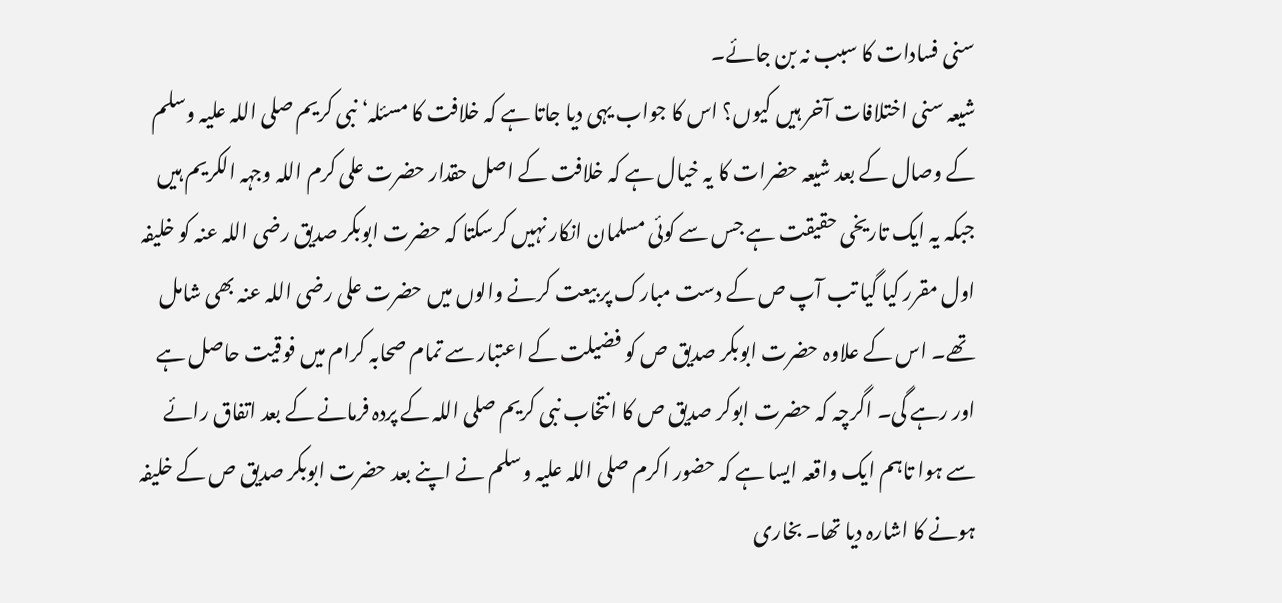سنی فسادات کا سبب نہ بن جائے۔
شیعہ سنی اختلافات آخر ہیں کیوں؟ اس کا جواب یہی دیا جاتا ہے کہ خلافت کا مسئلہ‘ نبی کریم صلی اللہ علیہ وسلم کے وصال کے بعد شیعہ حضرات کا یہ خیال ہے کہ خلافت کے اصل حقدار حضرت علی کرم اللہ وجہہ الکریم ہیں جبکہ یہ ایک تاریخی حقیقت ہے جس سے کوئی مسلمان انکار نہیں کرسکتا کہ حضرت ابوبکر صدیق رضی اللہ عنہ کو خلیفہ اول مقرر کیا گیا تب آپ ص کے دست مبارک پر بیعت کرنے والوں میں حضرت علی رضی اللہ عنہ بھی شامل تھے۔ اس کے علاوہ حضرت ابوبکر صدیق ص کو فضیلت کے اعتبار سے تمام صحابہ کرام میں فوقیت حاصل ہے اور رہے گی۔ اگرچہ کہ حضرت ابوکر صدیق ص کا انتخاب نبی کریم صلی اللہ کے پردہ فرمانے کے بعد اتفاق رائے سے ہوا تاہم ایک واقعہ ایسا ہے کہ حضور اکرم صلی اللہ علیہ وسلم نے اپنے بعد حضرت ابوبکر صدیق ص کے خلیفہ ہونے کا اشارہ دیا تھا۔ بخاری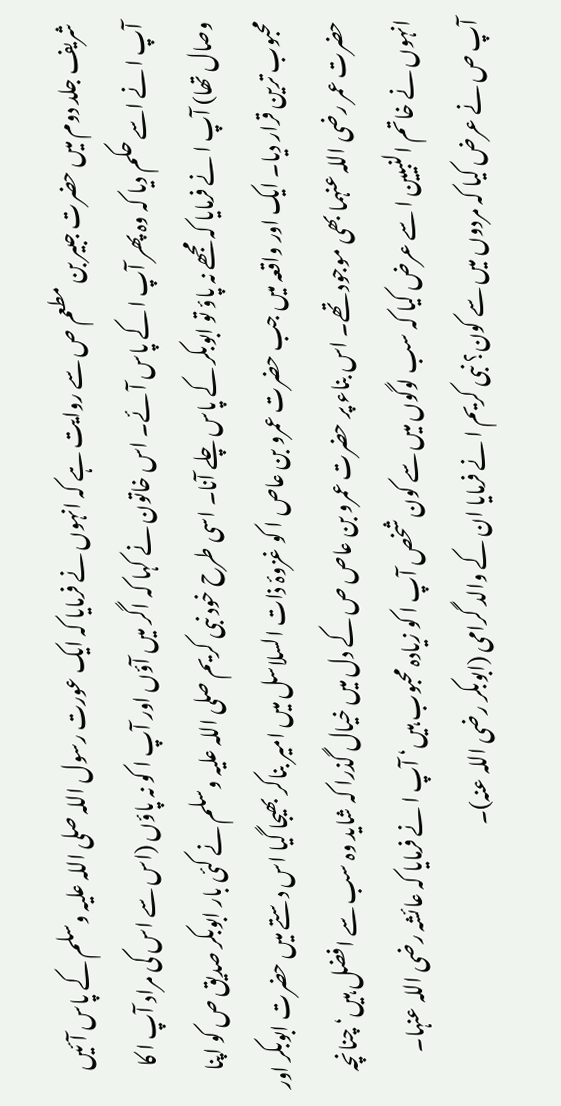شریف جلد دوم میں حضرت جبیر بن مطعم ص سے روایت ہے کہ انہوں نے فرمایا کہ ایک عورت رسول اللہ صلی اللہ علیہ وسلم کے پاس آئیں آپ ا نے اسے حکم دیا کہ وہ پھر آپ ا کے پاس آئے۔ اس خاتون نے کہا کہ اگر میں آؤں اور آپ ا کو نہ پاؤں (اس سے اس کی مراد آپ ا کا وصال تھا) آپ ا نے فرمایا کہ مجھے نہ پاؤ تو ابوبکر کے پاس چلے آنا۔ اسی طرح خود نبی کریم صلی اللہ علیہ وسلم نے کئی بار ابوبکر صدیق ص کو اپنا محبوب ترین قرار دیا۔ ایک اور واقعہ میں جب حضرت عمرو بن عاص ا کو غزوۂ ذات السلاسل میں امیر بناکر بھیجا گیا اس دستے میں حضرت ابوبکر اور حضرت عمر رضی اللہ عنہما بھی موجود تھے۔ اس بناء پر حضرت عمرو بن عاص ص کے دل میں خیال گذرا کہ شاید وہ سب سے افضل ہیں‘ چنانچہ انہوں نے خاتم النبیین ا سے عرض کیا کہ سب لوگوں میں سے کون شخص آپ ا کو زیادہ محبوب ہیں‘ آپ ا نے فرمایا کہ عائشہ رضی اللہ عنہا۔ آپ ص نے عرض کیا کہ مردوں میں سے کون؟ نبی کریم ا نے فرمایا ان کے والد گرامی (ابوبکر رضی اللہ عنہ)۔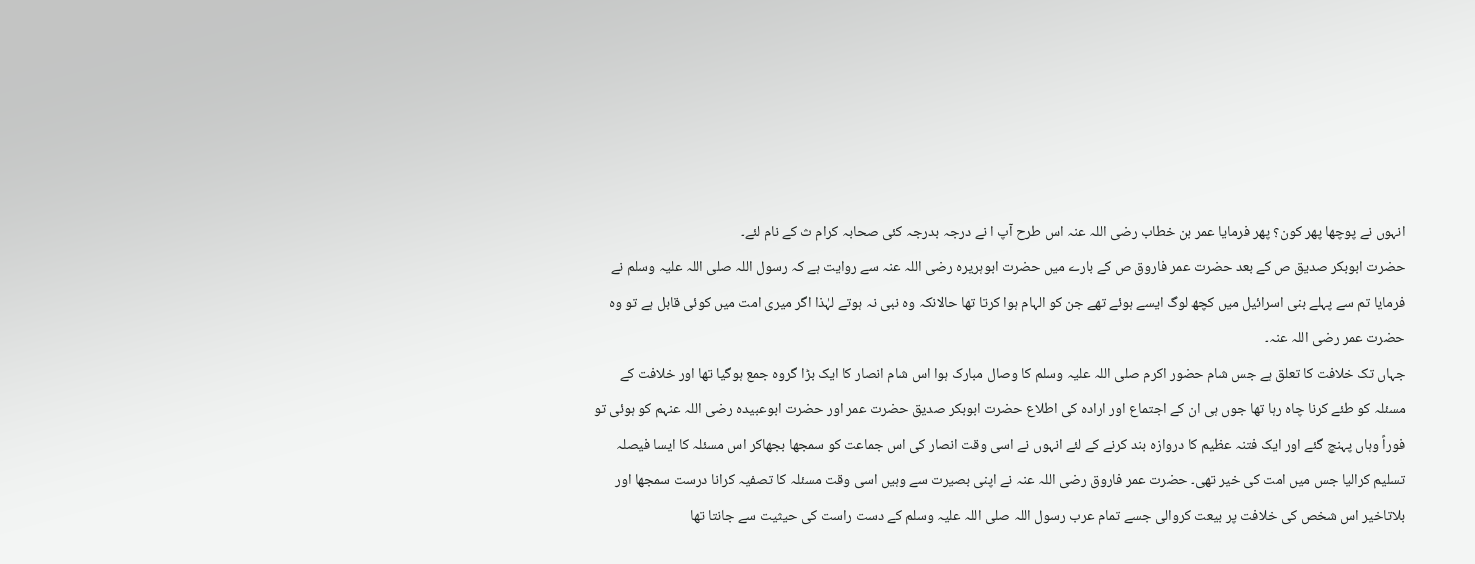انہوں نے پوچھا پھر کون؟ پھر فرمایا عمر بن خطاب رضی اللہ عنہ اس طرح آپ ا نے درجہ بدرجہ کئی صحابہ کرام ث کے نام لئے۔
حضرت ابوبکر صدیق ص کے بعد حضرت عمر فاروق ص کے بارے میں حضرت ابوہریرہ رضی اللہ عنہ سے روایت ہے کہ رسول اللہ صلی اللہ علیہ وسلم نے فرمایا تم سے پہلے بنی اسرائیل میں کچھ لوگ ایسے ہوئے تھے جن کو الہام ہوا کرتا تھا حالانکہ وہ نبی نہ ہوتے لہٰذا اگر میری امت میں کوئی قابل ہے تو وہ حضرت عمر رضی اللہ عنہ۔
جہاں تک خلافت کا تعلق ہے جس شام حضور اکرم صلی اللہ علیہ وسلم کا وصال مبارک ہوا اس شام انصار کا ایک بڑا گروہ جمع ہوگیا تھا اور خلافت کے مسئلہ کو طئے کرنا چاہ رہا تھا جوں ہی ان کے اجتماع اور ارادہ کی اطلاع حضرت ابوبکر صدیق حضرت عمر اور حضرت ابوعبیدہ رضی اللہ عنہم کو ہوئی تو فوراً وہاں پہنچ گئے اور ایک فتنہ عظیم کا دروازہ بند کرنے کے لئے انہوں نے اسی وقت انصار کی اس جماعت کو سمجھا بجھاکر اس مسئلہ کا ایسا فیصلہ تسلیم کرالیا جس میں امت کی خیر تھی۔ حضرت عمر فاروق رضی اللہ عنہ نے اپنی بصیرت سے وہیں اسی وقت مسئلہ کا تصفیہ کرانا درست سمجھا اور بلاتاخیر اس شخص کی خلافت پر بیعت کروالی جسے تمام عرب رسول اللہ صلی اللہ علیہ وسلم کے دست راست کی حیثیت سے جانتا تھا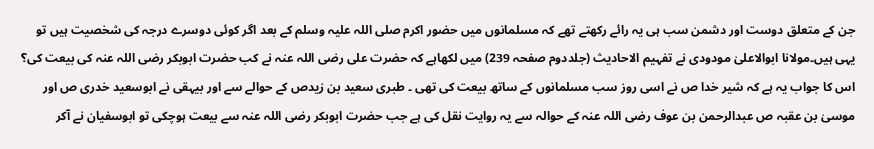جن کے متعلق دوست اور دشمن سب ہی یہ رائے رکھتے تھے کہ مسلمانوں میں حضور اکرم صلی اللہ علیہ وسلم کے بعد اگر کوئی دوسرے درجہ کی شخصیت ہیں تو یہی ہیں۔مولانا ابوالاعلیٰ مودودی نے تفہیم الاحادیث (جلددوم صفحہ 239) میں لکھاہے کہ حضرت علی رضی اللہ عنہ نے کب حضرت ابوبکر رضی اللہ عنہ کی بیعت کی؟ اس کا جواب یہ ہے کہ شیر خدا ص نے اسی روز سب مسلمانوں کے ساتھ بیعت کی تھی ۔ طبری سعید بن زیدص کے حوالے سے اور بیہقی نے ابوسعید خدری ص اور موسیٰ بن عقبہ ص عبدالرحمن بن عوف رضی اللہ عنہ کے حوالہ سے یہ روایت نقل کی ہے جب حضرت ابوبکر رضی اللہ عنہ سے بیعت ہوچکی تو ابوسفیان نے آکر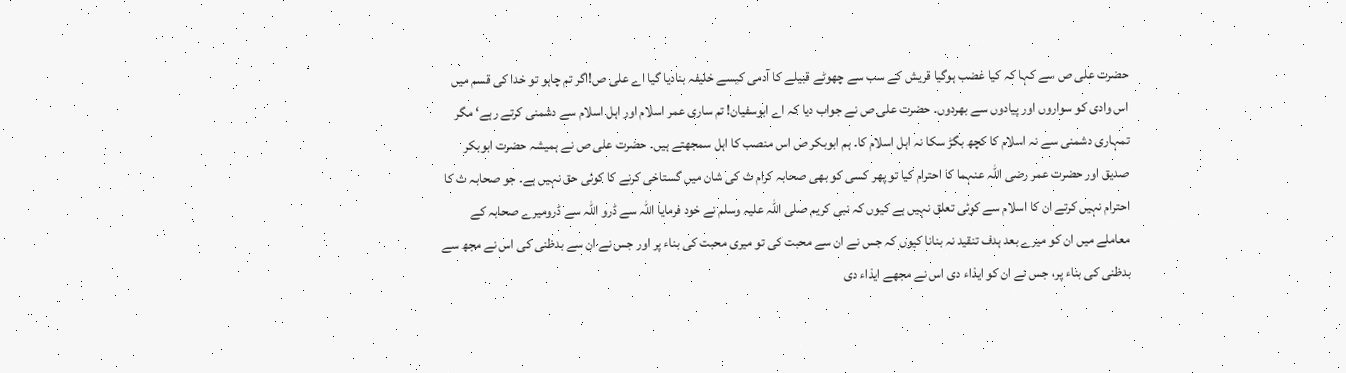حضرت علی ص سے کہا کہ کیا غضب ہوگیا قریش کے سب سے چھوٹے قبیلے کا آدمی کیسے خلیفہ بنادیا گیا اے علی ص!اگر تم چاہو تو خدا کی قسم میں اس وادی کو سواروں اور پیادوں سے بھردوں۔ حضرت علی ص نے جواب دیا کہ اے ابوسفیان! تم ساری عمر اسلام اور اہل اسلام سے دشمنی کرتے رہے‘ مگر تمہاری دشمنی سے نہ اسلام کا کچھ بگڑ سکا نہ اہل اسلام کا۔ ہم ابوبکر ص اس منصب کا اہل سمجھتے ہیں۔ حضرت علی ص نے ہمیشہ حضرت ابوبکر صدیق اور حضرت عمر رضی اللہ عنہما کا احترام کیا تو پھر کسی کو بھی صحابہ کرام ث کی شان میں گستاخی کرنے کا کوئی حق نہیں ہے۔ جو صحابہ ث کا احترام نہیں کرتے ان کا اسلام سے کوئی تعلق نہیں ہے کیوں کہ نبی کریم صلی اللہ علیہ وسلم نے خود فرمایا اللہ سے ڈرو اللہ سے ڈرومیرے صحابہ کے معاملے میں ان کو میرے بعد ہدف تنقید نہ بنانا کیوں کہ جس نے ان سے محبت کی تو میری محبت کی بناء پر اور جس نے ان سے بدظنی کی اس نے مجھ سے بدظنی کی بناء پر، جس نے ان کو ایذاء دی اس نے مجھے ایذاء دی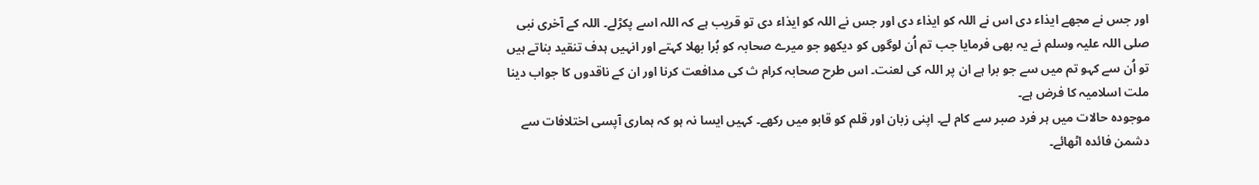اور جس نے مجھے ایذاء دی اس نے اللہ کو ایذاء دی اور جس نے اللہ کو ایذاء دی تو قریب ہے کہ اللہ اسے پکڑلے۔ اللہ کے آخری نبی صلی اللہ علیہ وسلم نے یہ بھی فرمایا جب تم اُن لوگوں کو دیکھو جو میرے صحابہ کو بُرا بھلا کہتے اور انہیں ہدف تنقید بناتے ہیں تو اُن سے کہو تم میں سے جو برا ہے ان پر اللہ کی لعنت۔ اس طرح صحابہ کرام ث کی مدافعت کرنا اور ان کے ناقدوں کا جواب دینا ملت اسلامیہ کا فرض ہے۔
موجودہ حالات میں ہر فرد صبر سے کام لے۔ اپنی زبان اور قلم کو قابو میں رکھے۔ کہیں ایسا نہ ہو کہ ہماری آپسی اختلافات سے دشمن فائدہ اٹھائے۔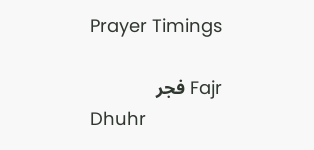Prayer Timings

Fajr فجر
Dhuhr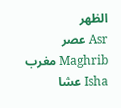الظهر
Asr عصر
Maghrib مغرب
Isha عشا